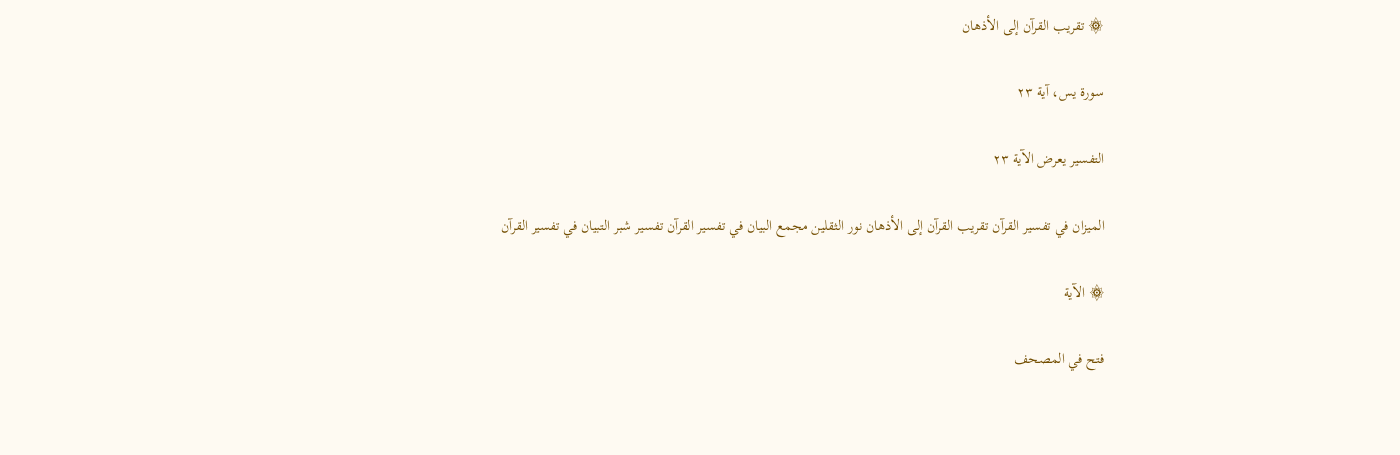۞ تقريب القرآن إلى الأذهان

سورة يس، آية ٢٣

التفسير يعرض الآية ٢٣

الميزان في تفسير القرآن تقريب القرآن إلى الأذهان نور الثقلين مجمع البيان في تفسير القرآن تفسير شبر التبيان في تفسير القرآن

۞ الآية

فتح في المصحف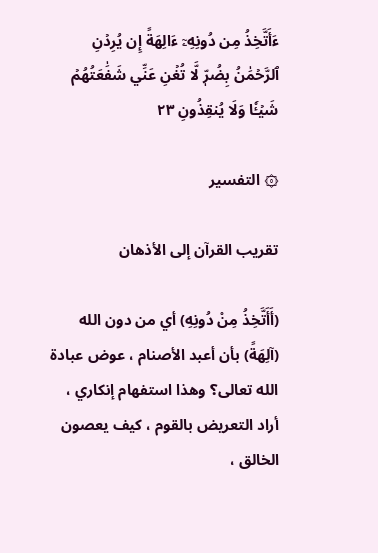ءَأَتَّخِذُ مِن دُونِهِۦٓ ءَالِهَةً إِن يُرِدۡنِ ٱلرَّحۡمَٰنُ بِضُرّٖ لَّا تُغۡنِ عَنِّي شَفَٰعَتُهُمۡ شَيۡـٔٗا وَلَا يُنقِذُونِ ٢٣

۞ التفسير

تقريب القرآن إلى الأذهان

(أَأَتَّخِذُ مِنْ دُونِهِ) أي من دون الله (آلِهَةً) بأن أعبد الأصنام ، عوض عبادة الله تعالى؟ وهذا استفهام إنكاري ، أراد التعريض بالقوم ، كيف يعصون الخالق ،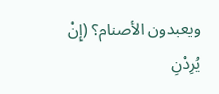ويعبدون الأصنام؟ (إِنْ يُرِدْنِ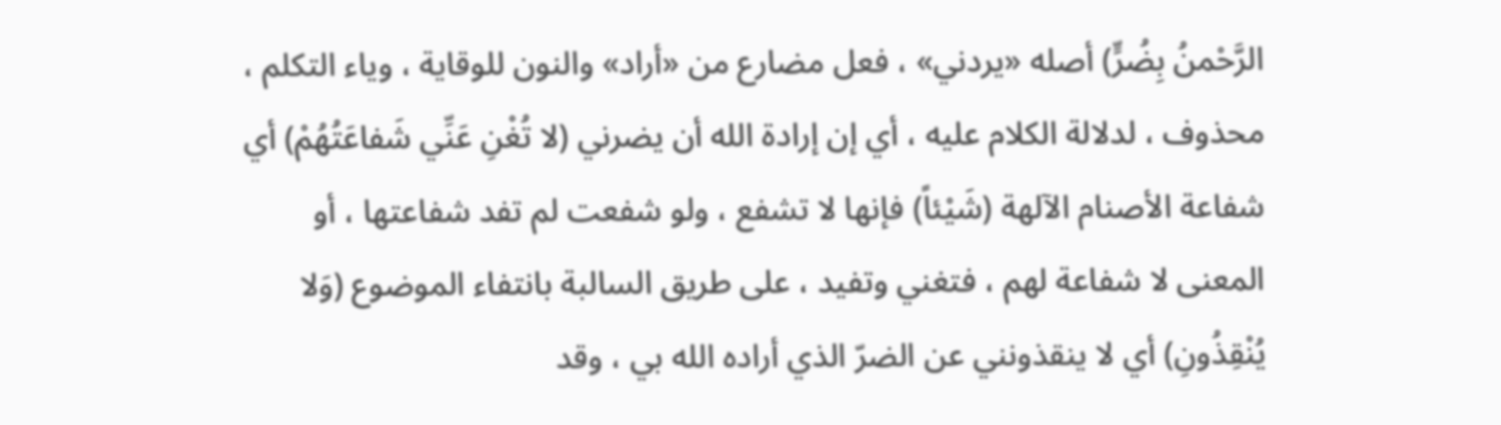الرَّحْمنُ بِضُرٍّ) أصله «يردني» ، فعل مضارع من «أراد» والنون للوقاية ، وياء التكلم ، محذوف ، لدلالة الكلام عليه ، أي إن إرادة الله أن يضرني (لا تُغْنِ عَنِّي شَفاعَتُهُمْ) أي شفاعة الأصنام الآلهة (شَيْئاً) فإنها لا تشفع ، ولو شفعت لم تفد شفاعتها ، أو المعنى لا شفاعة لهم ، فتغني وتفيد ، على طريق السالبة بانتفاء الموضوع (وَلا يُنْقِذُونِ) أي لا ينقذونني عن الضرّ الذي أراده الله بي ، وقد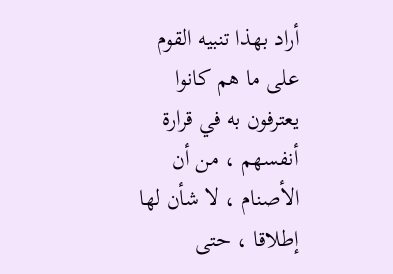أراد بهذا تنبيه القوم على ما هم كانوا يعترفون به في قرارة أنفسهم ، من أن الأصنام ، لا شأن لها إطلاقا ، حتى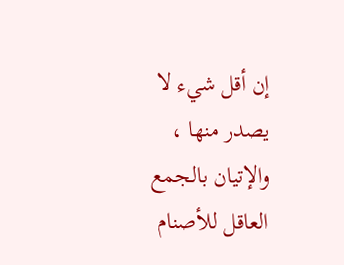إن أقل شيء لا يصدر منها ، والإتيان بالجمع العاقل للأصنام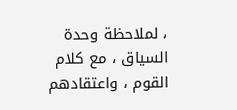، لملاحظة وحدة السياق ، مع كلام القوم ، واعتقادهم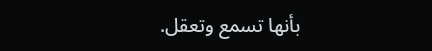بأنها تسمع وتعقل.